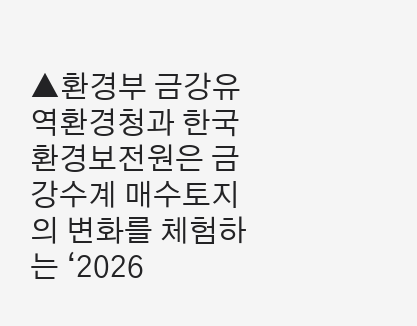▲환경부 금강유역환경청과 한국환경보전원은 금강수계 매수토지의 변화를 체험하는 ‘2026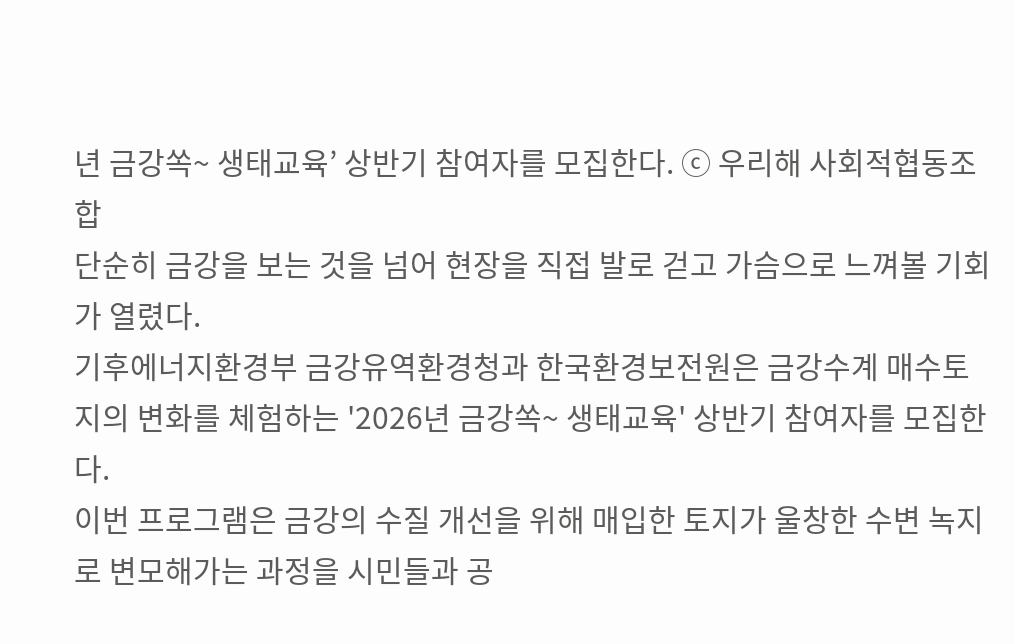년 금강쏙~ 생태교육’ 상반기 참여자를 모집한다. ⓒ 우리해 사회적협동조합
단순히 금강을 보는 것을 넘어 현장을 직접 발로 걷고 가슴으로 느껴볼 기회가 열렸다.
기후에너지환경부 금강유역환경청과 한국환경보전원은 금강수계 매수토지의 변화를 체험하는 '2026년 금강쏙~ 생태교육' 상반기 참여자를 모집한다.
이번 프로그램은 금강의 수질 개선을 위해 매입한 토지가 울창한 수변 녹지로 변모해가는 과정을 시민들과 공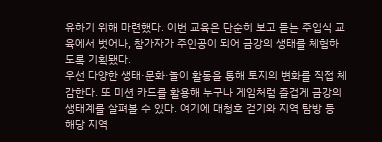유하기 위해 마련했다. 이번 교육은 단순히 보고 듣는 주입식 교육에서 벗어나, 참가자가 주인공이 되어 금강의 생태를 체험하도록 기획됐다.
우선 다양한 생태·문화·놀이 활동을 통해 토지의 변화를 직접 체감한다. 또 미션 카드를 활용해 누구나 게임처럼 즐겁게 금강의 생태계를 살펴볼 수 있다. 여기에 대청호 걷기와 지역 탐방 등 해당 지역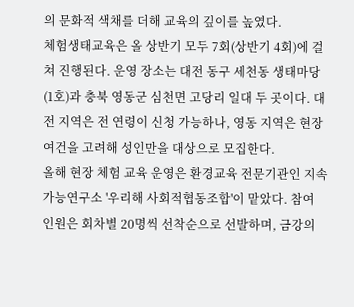의 문화적 색채를 더해 교육의 깊이를 높였다.
체험생태교육은 올 상반기 모두 7회(상반기 4회)에 걸쳐 진행된다. 운영 장소는 대전 동구 세천동 생태마당(1호)과 충북 영동군 심천면 고당리 일대 두 곳이다. 대전 지역은 전 연령이 신청 가능하나, 영동 지역은 현장 여건을 고려해 성인만을 대상으로 모집한다.
올해 현장 체험 교육 운영은 환경교육 전문기관인 지속가능연구소 '우리해 사회적협동조합'이 맡았다. 참여 인원은 회차별 20명씩 선착순으로 선발하며, 금강의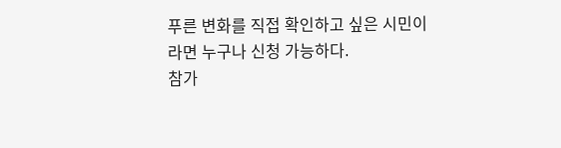푸른 변화를 직접 확인하고 싶은 시민이라면 누구나 신청 가능하다.
참가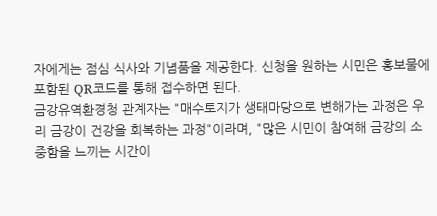자에게는 점심 식사와 기념품을 제공한다. 신청을 원하는 시민은 홍보물에 포함된 QR코드를 통해 접수하면 된다.
금강유역환경청 관계자는 "매수토지가 생태마당으로 변해가는 과정은 우리 금강이 건강을 회복하는 과정"이라며, "많은 시민이 참여해 금강의 소중함을 느끼는 시간이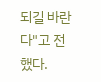되길 바란다"고 전했다.